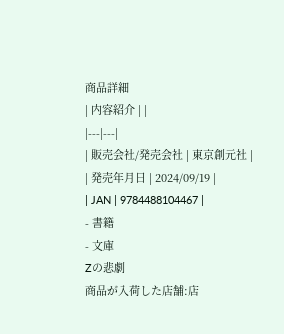商品詳細
| 内容紹介 | |
|---|---|
| 販売会社/発売会社 | 東京創元社 |
| 発売年月日 | 2024/09/19 |
| JAN | 9784488104467 |
- 書籍
- 文庫
Zの悲劇
商品が入荷した店舗:店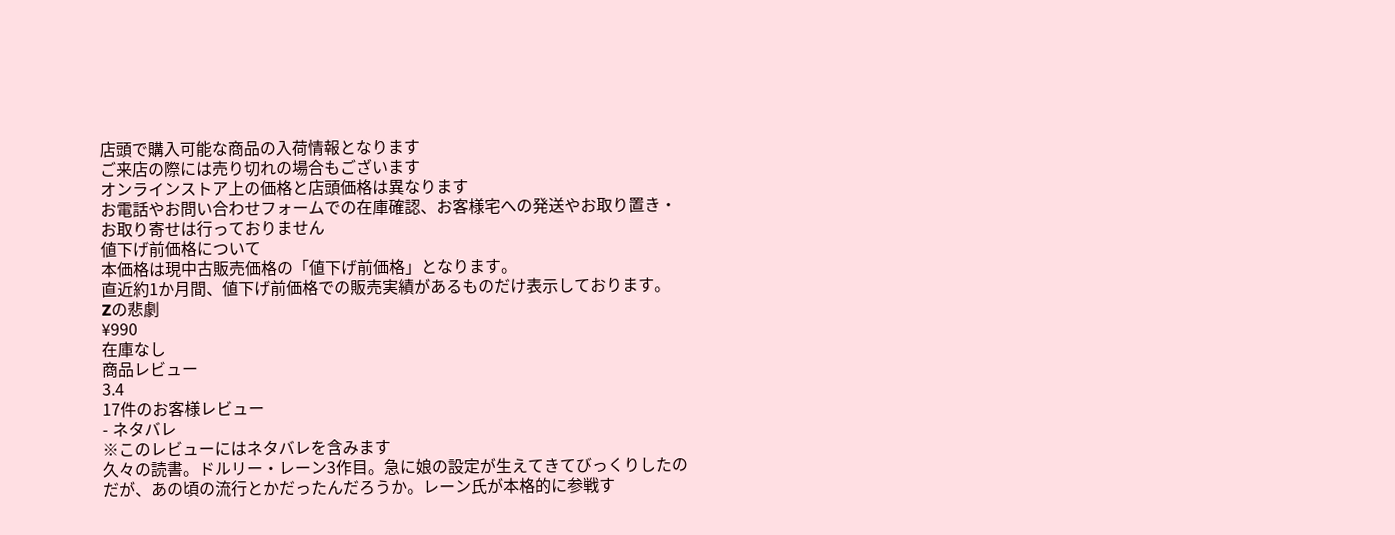店頭で購入可能な商品の入荷情報となります
ご来店の際には売り切れの場合もございます
オンラインストア上の価格と店頭価格は異なります
お電話やお問い合わせフォームでの在庫確認、お客様宅への発送やお取り置き・お取り寄せは行っておりません
値下げ前価格について
本価格は現中古販売価格の「値下げ前価格」となります。
直近約1か月間、値下げ前価格での販売実績があるものだけ表示しております。
Zの悲劇
¥990
在庫なし
商品レビュー
3.4
17件のお客様レビュー
- ネタバレ
※このレビューにはネタバレを含みます
久々の読書。ドルリー・レーン3作目。急に娘の設定が生えてきてびっくりしたのだが、あの頃の流行とかだったんだろうか。レーン氏が本格的に参戦す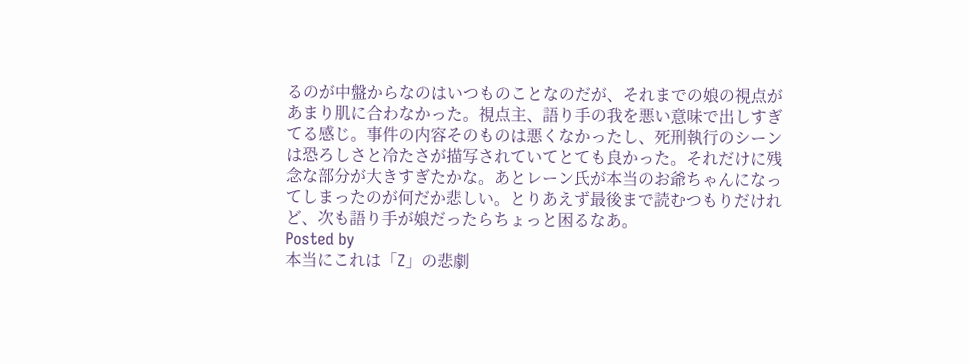るのが中盤からなのはいつものことなのだが、それまでの娘の視点があまり肌に合わなかった。視点主、語り手の我を悪い意味で出しすぎてる感じ。事件の内容そのものは悪くなかったし、死刑執行のシーンは恐ろしさと冷たさが描写されていてとても良かった。それだけに残念な部分が大きすぎたかな。あとレーン氏が本当のお爺ちゃんになってしまったのが何だか悲しい。とりあえず最後まで読むつもりだけれど、次も語り手が娘だったらちょっと困るなあ。
Posted by
本当にこれは「Z」の悲劇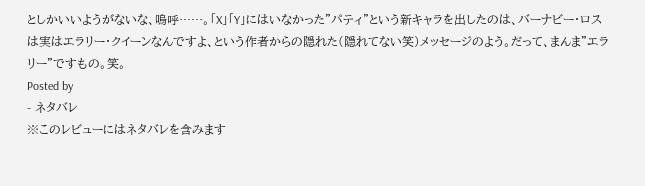としかいいようがないな、嗚呼……。「X」「Y」にはいなかった"パティ"という新キャラを出したのは、バーナビー・ロスは実はエラリー・クイーンなんですよ、という作者からの隠れた(隠れてない笑)メッセージのよう。だって、まんま"エラリー"ですもの。笑。
Posted by
- ネタバレ
※このレビューにはネタバレを含みます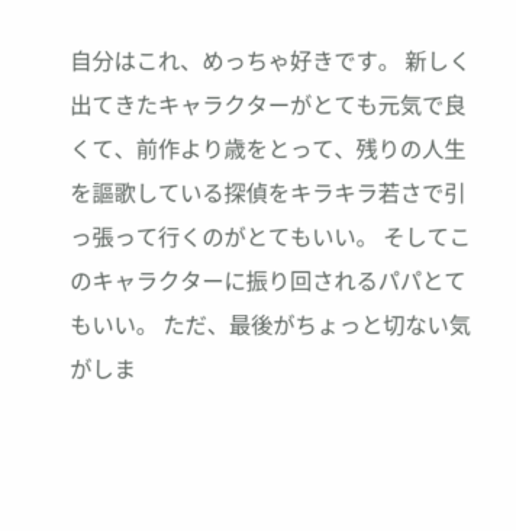自分はこれ、めっちゃ好きです。 新しく出てきたキャラクターがとても元気で良くて、前作より歳をとって、残りの人生を謳歌している探偵をキラキラ若さで引っ張って行くのがとてもいい。 そしてこのキャラクターに振り回されるパパとてもいい。 ただ、最後がちょっと切ない気がしま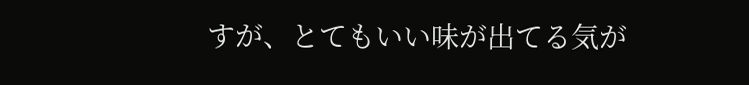すが、とてもいい味が出てる気が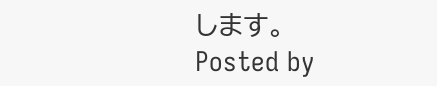します。
Posted by